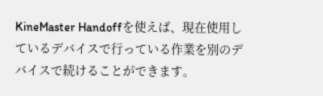KineMaster Handoffを使えば、現在使用しているデバイスで行っている作業を別のデバイスで続けることができます。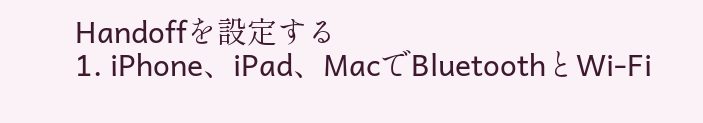Handoffを設定する
1. iPhone、iPad、MacでBluetoothとWi-Fi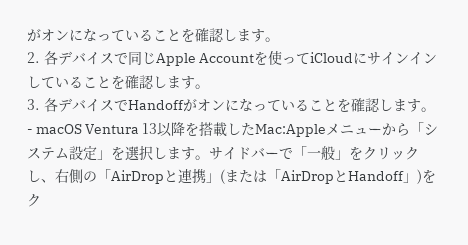がオンになっていることを確認します。
2. 各デバイスで同じApple Accountを使ってiCloudにサインインしていることを確認します。
3. 各デバイスでHandoffがオンになっていることを確認します。
- macOS Ventura 13以降を搭載したMac:Appleメニューから「システム設定」を選択します。サイドバーで「一般」をクリックし、右側の「AirDropと連携」(または「AirDropとHandoff」)をク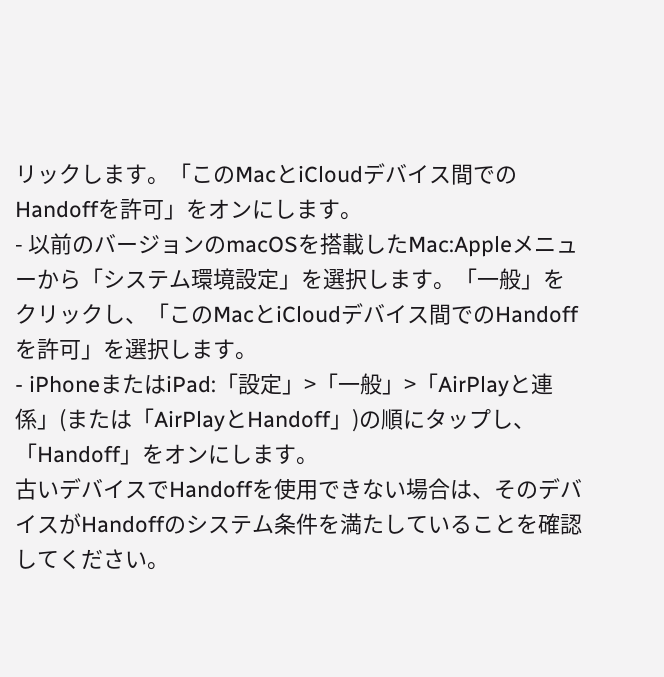リックします。「このMacとiCloudデバイス間でのHandoffを許可」をオンにします。
- 以前のバージョンのmacOSを搭載したMac:Appleメニューから「システム環境設定」を選択します。「一般」をクリックし、「このMacとiCloudデバイス間でのHandoffを許可」を選択します。
- iPhoneまたはiPad:「設定」>「一般」>「AirPlayと連係」(または「AirPlayとHandoff」)の順にタップし、「Handoff」をオンにします。
古いデバイスでHandoffを使用できない場合は、そのデバイスがHandoffのシステム条件を満たしていることを確認してください。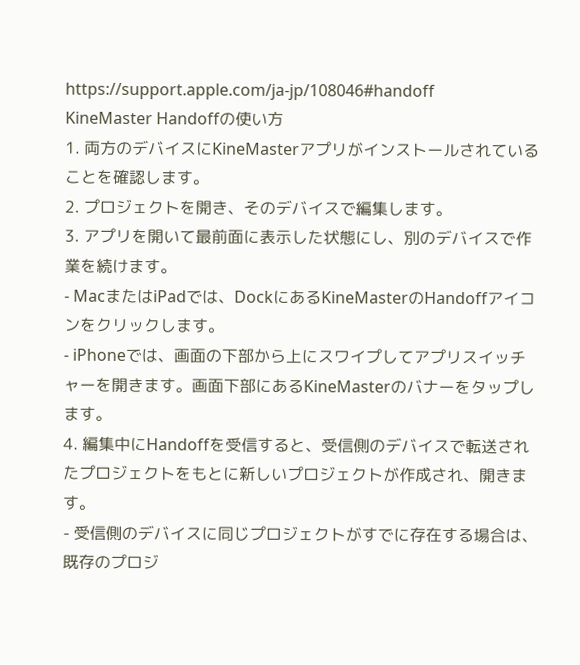https://support.apple.com/ja-jp/108046#handoff
KineMaster Handoffの使い方
1. 両方のデバイスにKineMasterアプリがインストールされていることを確認します。
2. プロジェクトを開き、そのデバイスで編集します。
3. アプリを開いて最前面に表示した状態にし、別のデバイスで作業を続けます。
- MacまたはiPadでは、DockにあるKineMasterのHandoffアイコンをクリックします。
- iPhoneでは、画面の下部から上にスワイプしてアプリスイッチャーを開きます。画面下部にあるKineMasterのバナーをタップします。
4. 編集中にHandoffを受信すると、受信側のデバイスで転送されたプロジェクトをもとに新しいプロジェクトが作成され、開きます。
- 受信側のデバイスに同じプロジェクトがすでに存在する場合は、既存のプロジ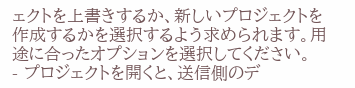ェクトを上書きするか、新しいプロジェクトを作成するかを選択するよう求められます。用途に合ったオプションを選択してください。
- プロジェクトを開くと、送信側のデ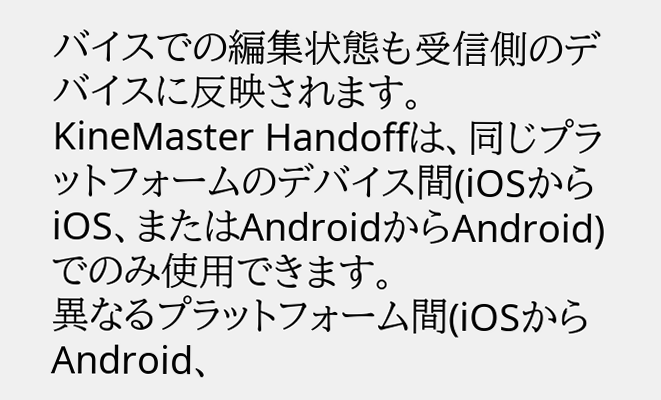バイスでの編集状態も受信側のデバイスに反映されます。
KineMaster Handoffは、同じプラットフォームのデバイス間(iOSからiOS、またはAndroidからAndroid)でのみ使用できます。
異なるプラットフォーム間(iOSからAndroid、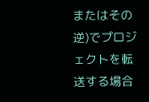またはその逆)でプロジェクトを転送する場合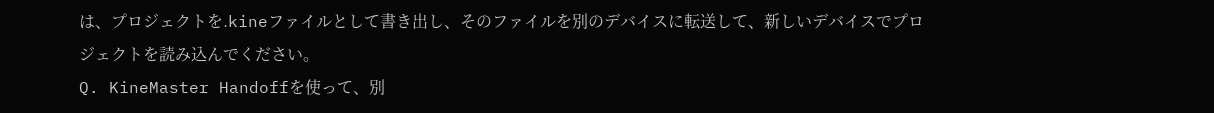は、プロジェクトを.kineファイルとして書き出し、そのファイルを別のデバイスに転送して、新しいデバイスでプロジェクトを読み込んでください。
Q. KineMaster Handoffを使って、別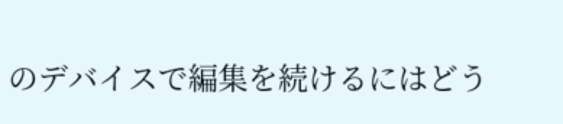のデバイスで編集を続けるにはどう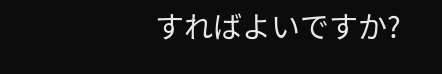すればよいですか?